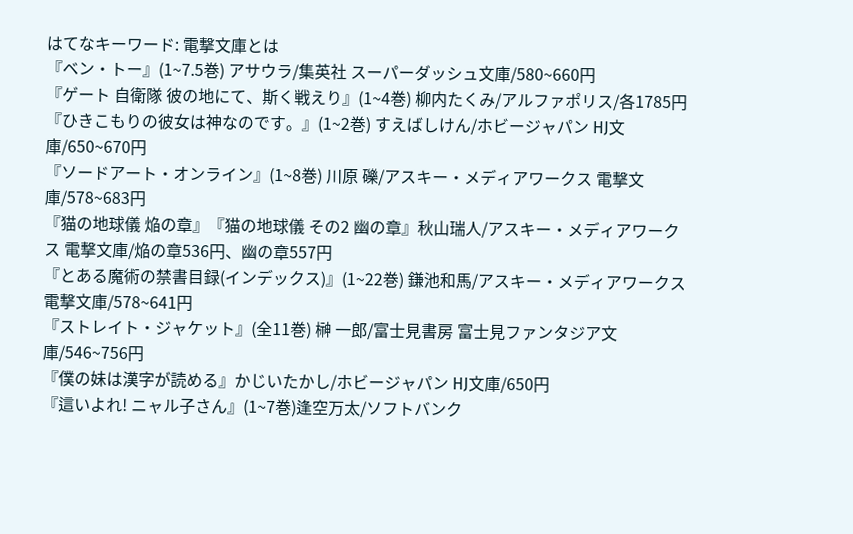はてなキーワード: 電撃文庫とは
『ベン・トー』(1~7.5巻) アサウラ/集英社 スーパーダッシュ文庫/580~660円
『ゲート 自衛隊 彼の地にて、斯く戦えり』(1~4巻) 柳内たくみ/アルファポリス/各1785円
『ひきこもりの彼女は神なのです。』(1~2巻) すえばしけん/ホビージャパン HJ文庫/650~670円
『ソードアート・オンライン』(1~8巻) 川原 礫/アスキー・メディアワークス 電撃文庫/578~683円
『猫の地球儀 焔の章』『猫の地球儀 その2 幽の章』秋山瑞人/アスキー・メディアワークス 電撃文庫/焔の章536円、幽の章557円
『とある魔術の禁書目録(インデックス)』(1~22巻) 鎌池和馬/アスキー・メディアワークス 電撃文庫/578~641円
『ストレイト・ジャケット』(全11巻) 榊 一郎/富士見書房 富士見ファンタジア文庫/546~756円
『僕の妹は漢字が読める』かじいたかし/ホビージャパン HJ文庫/650円
『這いよれ! ニャル子さん』(1~7巻)逢空万太/ソフトバンク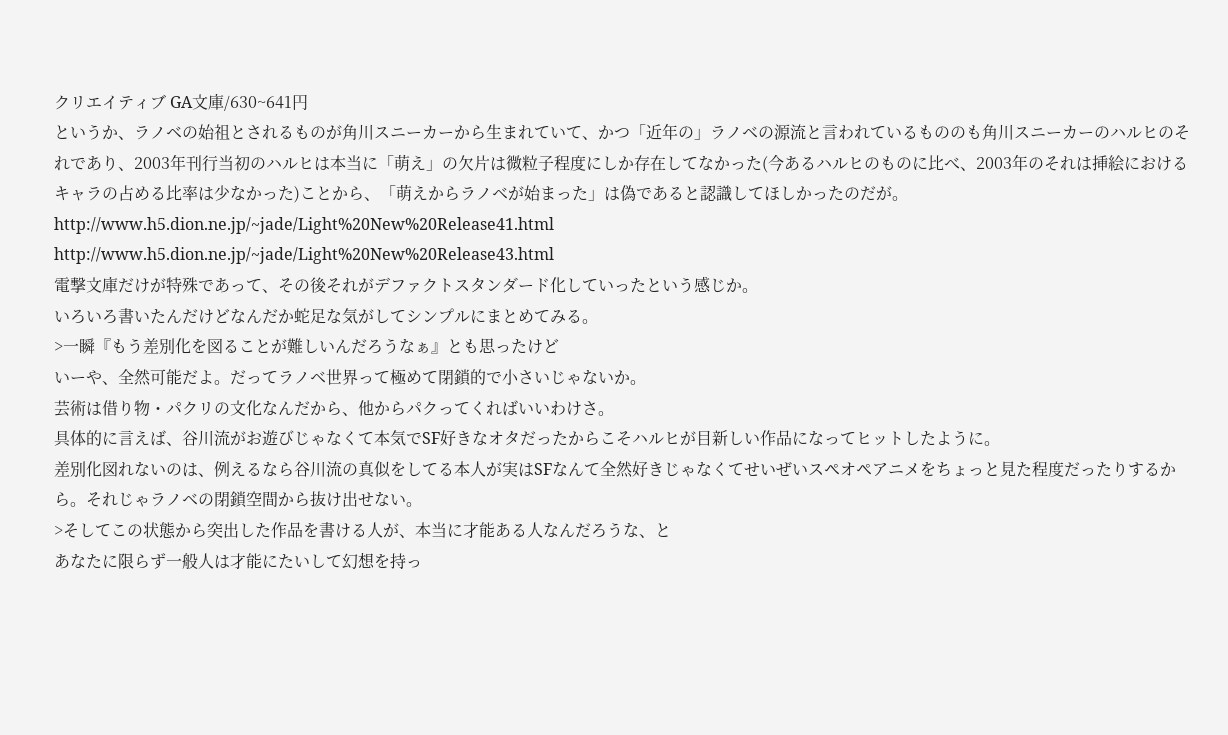クリエイティブ GA文庫/630~641円
というか、ラノベの始祖とされるものが角川スニーカーから生まれていて、かつ「近年の」ラノベの源流と言われているもののも角川スニーカーのハルヒのそれであり、2003年刊行当初のハルヒは本当に「萌え」の欠片は微粒子程度にしか存在してなかった(今あるハルヒのものに比べ、2003年のそれは挿絵におけるキャラの占める比率は少なかった)ことから、「萌えからラノベが始まった」は偽であると認識してほしかったのだが。
http://www.h5.dion.ne.jp/~jade/Light%20New%20Release41.html
http://www.h5.dion.ne.jp/~jade/Light%20New%20Release43.html
電撃文庫だけが特殊であって、その後それがデファクトスタンダード化していったという感じか。
いろいろ書いたんだけどなんだか蛇足な気がしてシンプルにまとめてみる。
>一瞬『もう差別化を図ることが難しいんだろうなぁ』とも思ったけど
いーや、全然可能だよ。だってラノベ世界って極めて閉鎖的で小さいじゃないか。
芸術は借り物・パクリの文化なんだから、他からパクってくればいいわけさ。
具体的に言えば、谷川流がお遊びじゃなくて本気でSF好きなオタだったからこそハルヒが目新しい作品になってヒットしたように。
差別化図れないのは、例えるなら谷川流の真似をしてる本人が実はSFなんて全然好きじゃなくてせいぜいスペオペアニメをちょっと見た程度だったりするから。それじゃラノベの閉鎖空間から抜け出せない。
>そしてこの状態から突出した作品を書ける人が、本当に才能ある人なんだろうな、と
あなたに限らず一般人は才能にたいして幻想を持っ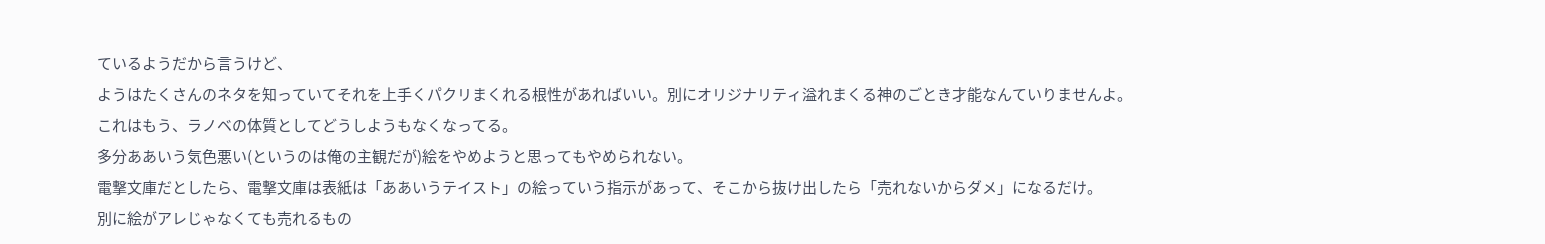ているようだから言うけど、
ようはたくさんのネタを知っていてそれを上手くパクリまくれる根性があればいい。別にオリジナリティ溢れまくる神のごとき才能なんていりませんよ。
これはもう、ラノベの体質としてどうしようもなくなってる。
多分ああいう気色悪い(というのは俺の主観だが)絵をやめようと思ってもやめられない。
電撃文庫だとしたら、電撃文庫は表紙は「ああいうテイスト」の絵っていう指示があって、そこから抜け出したら「売れないからダメ」になるだけ。
別に絵がアレじゃなくても売れるもの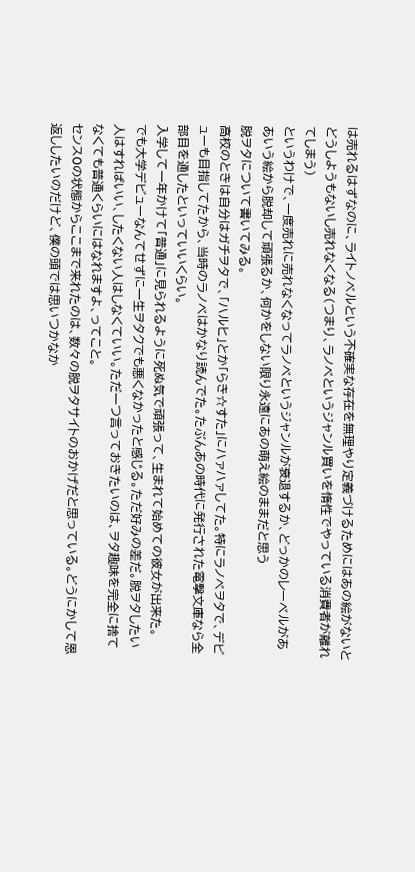は売れるはずなのに、ライトノベルという不確実な存在を無理やり定義づけるためにはあの絵がないとどうしようもないし売れなくなる(つまり、ラノベというジャンル買いを惰性でやっている消費者が離れてしまう)
というわけで、一度売れに売れなくなってラノベというジャンルが衰退するか、どっかのレーベルがああいう絵から脱却して頑張るか、何かをしない限り永遠にあの萌え絵のままだと思う
脱ヲタについて書いてみる。
高校のときは自分はガチヲタで、「ハルヒ」とか「らき☆すた」にハァハァしてた。特にラノベヲタで、デビューも目指してたから、当時のラノベはかなり読んでた。たぶんあの時代に発行された電撃文庫なら全部目を通したといっていいくらい。
入学して一年かけて「普通」に見られるように死ぬ気で頑張って、生まれて始めての彼女が出来た。
でも大学デビューなんてせずに一生ヲタクでも悪くなかったと感じる。ただ好みの差だ。脱ヲタしたい人はすればいい、したくない人はしなくていい。ただ一つ言っておきたいのは、ヲタ趣味を完全に捨てなくても普通くらいにはなれますよ、ってこと。
センス0の状態からここまで来れたのは、数々の脱ヲタサイトのおかげだと思っている。どうにかして恩返ししたいのだけど、僕の頭では思いつかなか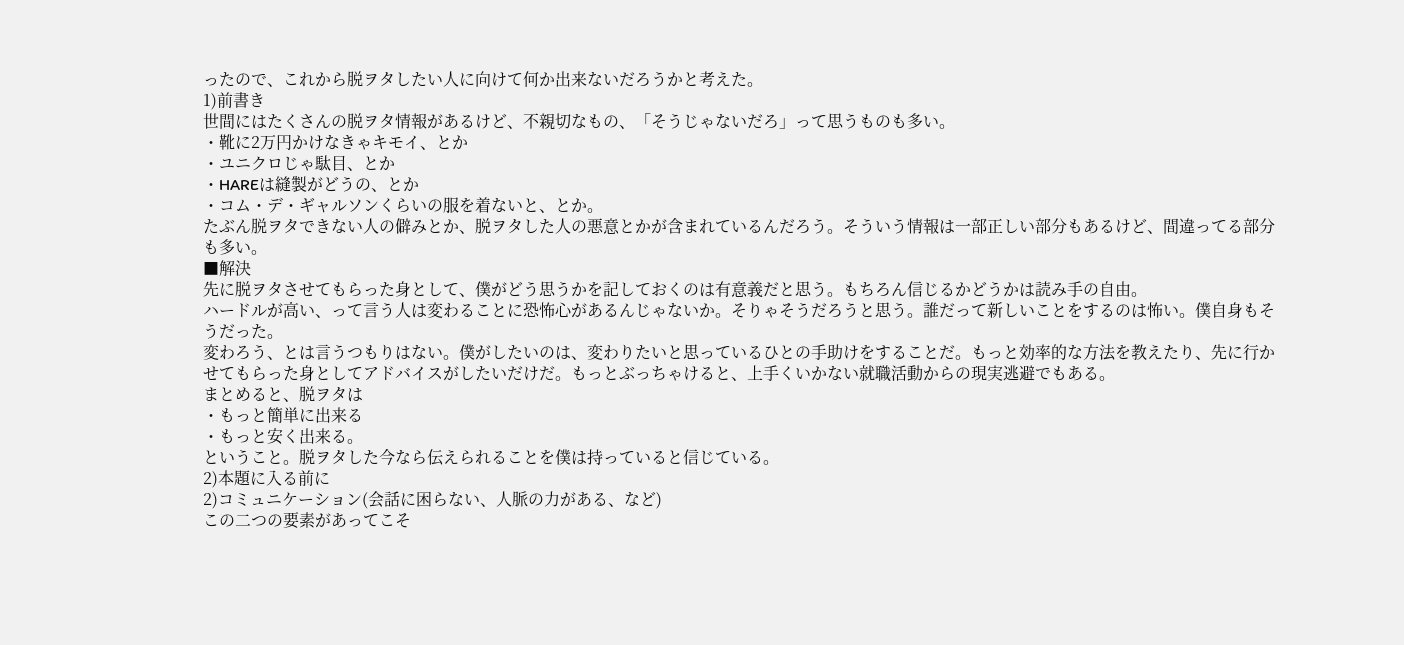ったので、これから脱ヲタしたい人に向けて何か出来ないだろうかと考えた。
1)前書き
世間にはたくさんの脱ヲタ情報があるけど、不親切なもの、「そうじゃないだろ」って思うものも多い。
・靴に2万円かけなきゃキモイ、とか
・ユニクロじゃ駄目、とか
・HAREは縫製がどうの、とか
・コム・デ・ギャルソンくらいの服を着ないと、とか。
たぶん脱ヲタできない人の僻みとか、脱ヲタした人の悪意とかが含まれているんだろう。そういう情報は一部正しい部分もあるけど、間違ってる部分も多い。
■解決
先に脱ヲタさせてもらった身として、僕がどう思うかを記しておくのは有意義だと思う。もちろん信じるかどうかは読み手の自由。
ハードルが高い、って言う人は変わることに恐怖心があるんじゃないか。そりゃそうだろうと思う。誰だって新しいことをするのは怖い。僕自身もそうだった。
変わろう、とは言うつもりはない。僕がしたいのは、変わりたいと思っているひとの手助けをすることだ。もっと効率的な方法を教えたり、先に行かせてもらった身としてアドバイスがしたいだけだ。もっとぶっちゃけると、上手くいかない就職活動からの現実逃避でもある。
まとめると、脱ヲタは
・もっと簡単に出来る
・もっと安く出来る。
ということ。脱ヲタした今なら伝えられることを僕は持っていると信じている。
2)本題に入る前に
2)コミュニケーション(会話に困らない、人脈の力がある、など)
この二つの要素があってこそ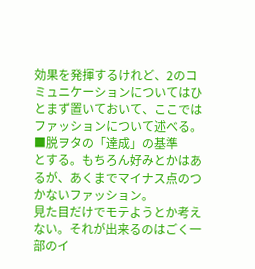効果を発揮するけれど、2のコミュニケーションについてはひとまず置いておいて、ここではファッションについて述べる。
■脱ヲタの「達成」の基準
とする。もちろん好みとかはあるが、あくまでマイナス点のつかないファッション。
見た目だけでモテようとか考えない。それが出来るのはごく一部のイ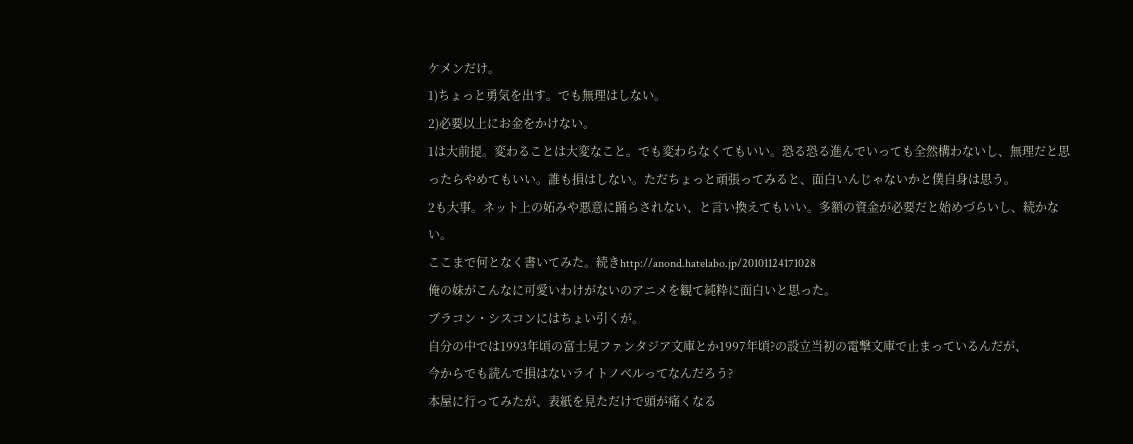ケメンだけ。
1)ちょっと勇気を出す。でも無理はしない。
2)必要以上にお金をかけない。
1は大前提。変わることは大変なこと。でも変わらなくてもいい。恐る恐る進んでいっても全然構わないし、無理だと思ったらやめてもいい。誰も損はしない。ただちょっと頑張ってみると、面白いんじゃないかと僕自身は思う。
2も大事。ネット上の妬みや悪意に踊らされない、と言い換えてもいい。多額の資金が必要だと始めづらいし、続かない。
ここまで何となく書いてみた。続きhttp://anond.hatelabo.jp/20101124171028
俺の妹がこんなに可愛いわけがないのアニメを観て純粋に面白いと思った。
ブラコン・シスコンにはちょい引くが。
自分の中では1993年頃の富士見ファンタジア文庫とか1997年頃?の設立当初の電撃文庫で止まっているんだが、
今からでも読んで損はないライトノベルってなんだろう?
本屋に行ってみたが、表紙を見ただけで頭が痛くなる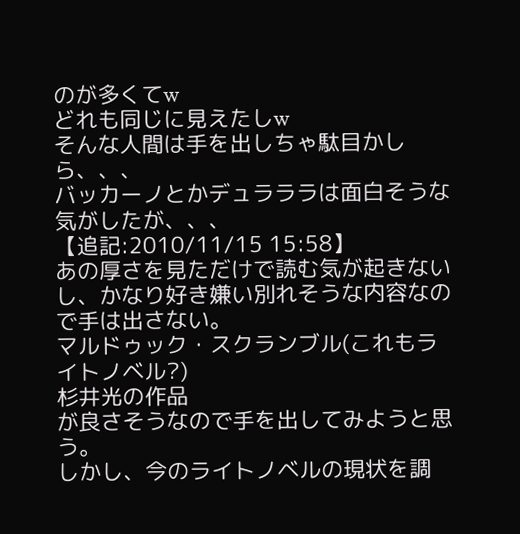のが多くてw
どれも同じに見えたしw
そんな人間は手を出しちゃ駄目かしら、、、
バッカーノとかデュラララは面白そうな気がしたが、、、
【追記:2010/11/15 15:58】
あの厚さを見ただけで読む気が起きないし、かなり好き嫌い別れそうな内容なので手は出さない。
マルドゥック・スクランブル(これもライトノベル?)
杉井光の作品
が良さそうなので手を出してみようと思う。
しかし、今のライトノベルの現状を調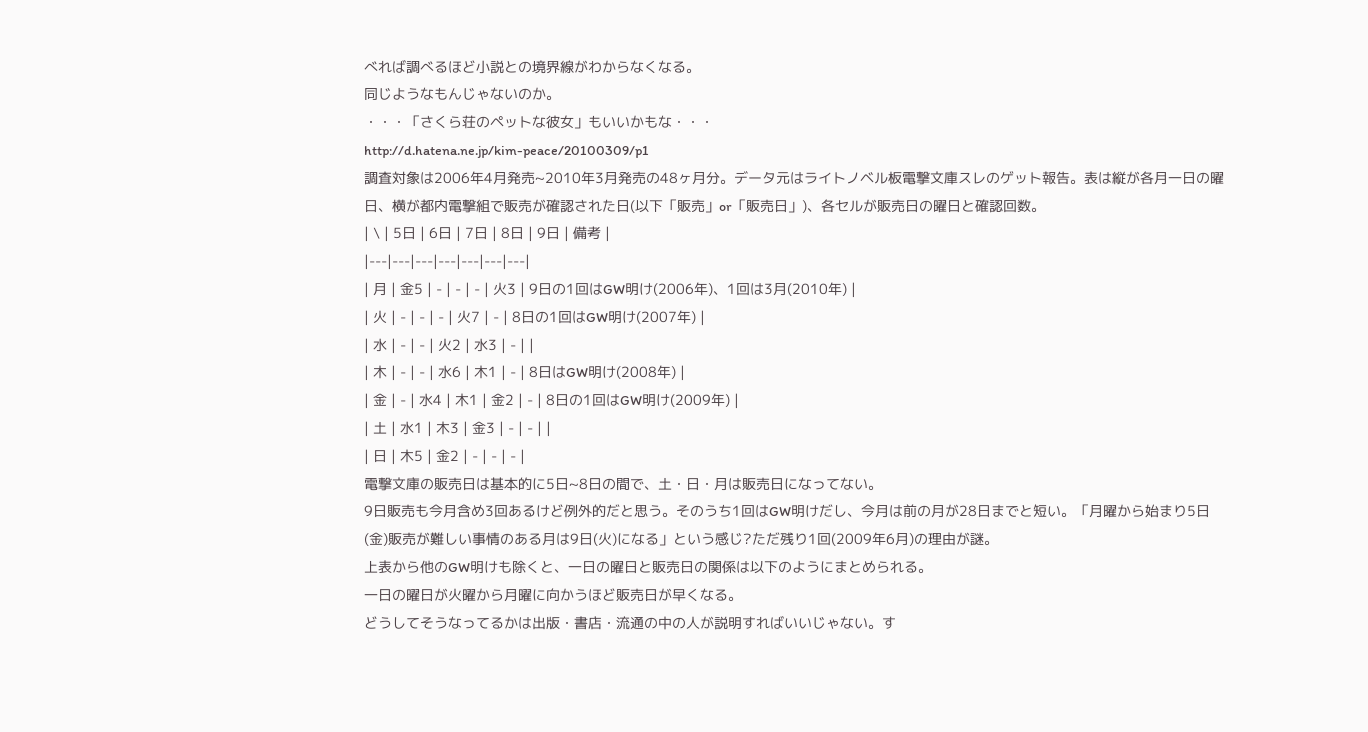べれば調べるほど小説との境界線がわからなくなる。
同じようなもんじゃないのか。
・・・「さくら荘のペットな彼女」もいいかもな・・・
http://d.hatena.ne.jp/kim-peace/20100309/p1
調査対象は2006年4月発売~2010年3月発売の48ヶ月分。データ元はライトノベル板電撃文庫スレのゲット報告。表は縦が各月一日の曜日、横が都内電撃組で販売が確認された日(以下「販売」or「販売日」)、各セルが販売日の曜日と確認回数。
| \ | 5日 | 6日 | 7日 | 8日 | 9日 | 備考 |
|---|---|---|---|---|---|---|
| 月 | 金5 | - | - | - | 火3 | 9日の1回はGW明け(2006年)、1回は3月(2010年) |
| 火 | - | - | - | 火7 | - | 8日の1回はGW明け(2007年) |
| 水 | - | - | 火2 | 水3 | - | |
| 木 | - | - | 水6 | 木1 | - | 8日はGW明け(2008年) |
| 金 | - | 水4 | 木1 | 金2 | - | 8日の1回はGW明け(2009年) |
| 土 | 水1 | 木3 | 金3 | - | - | |
| 日 | 木5 | 金2 | - | - | - |
電撃文庫の販売日は基本的に5日~8日の間で、土・日・月は販売日になってない。
9日販売も今月含め3回あるけど例外的だと思う。そのうち1回はGW明けだし、今月は前の月が28日までと短い。「月曜から始まり5日(金)販売が難しい事情のある月は9日(火)になる」という感じ?ただ残り1回(2009年6月)の理由が謎。
上表から他のGW明けも除くと、一日の曜日と販売日の関係は以下のようにまとめられる。
一日の曜日が火曜から月曜に向かうほど販売日が早くなる。
どうしてそうなってるかは出版・書店・流通の中の人が説明すればいいじゃない。す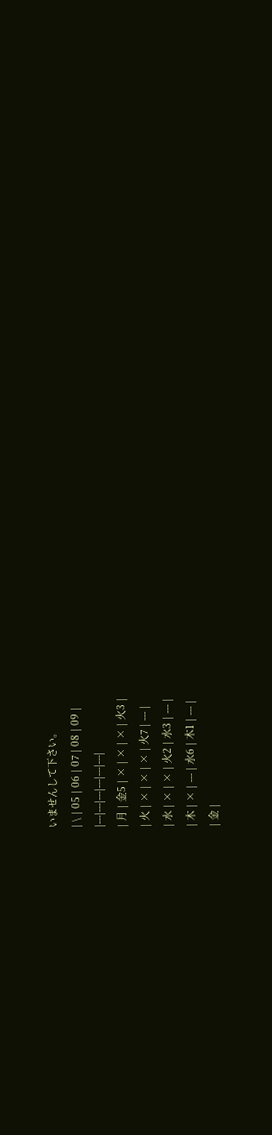いませんして下さい。
| \ | 05 | 06 | 07 | 08 | 09 |
|---|---|---|---|---|---|
| 月 | 金5 | × | × | × | 火3 |
| 火 | × | × | × | 火7 | --- |
| 水 | × | × | 火2 | 水3 | --- |
| 木 | × | --- | 水6 | 木1 | --- |
| 金 |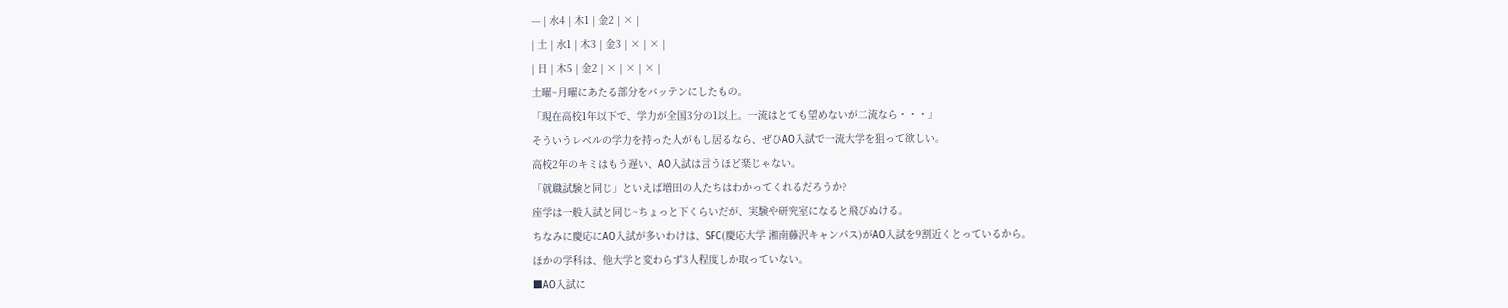--- | 水4 | 木1 | 金2 | × |
| 土 | 水1 | 木3 | 金3 | × | × |
| 日 | 木5 | 金2 | × | × | × |
土曜~月曜にあたる部分をバッテンにしたもの。
「現在高校1年以下で、学力が全国3分の1以上。一流はとても望めないが二流なら・・・」
そういうレベルの学力を持った人がもし居るなら、ぜひAO入試で一流大学を狙って欲しい。
高校2年のキミはもう遅い、AO入試は言うほど楽じゃない。
「就職試験と同じ」といえば増田の人たちはわかってくれるだろうか?
座学は一般入試と同じ~ちょっと下くらいだが、実験や研究室になると飛びぬける。
ちなみに慶応にAO入試が多いわけは、SFC(慶応大学 湘南藤沢キャンパス)がAO入試を9割近くとっているから。
ほかの学科は、他大学と変わらず3人程度しか取っていない。
■AO入試に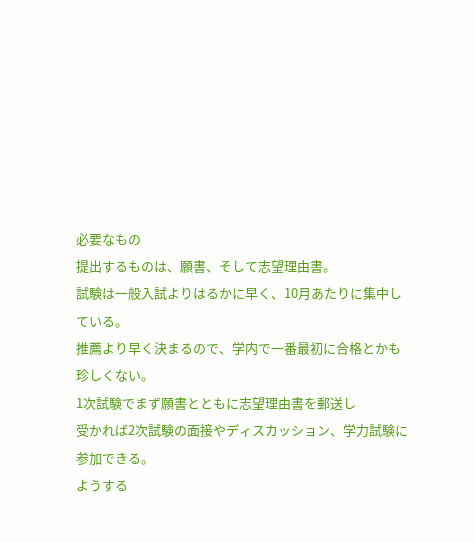必要なもの
提出するものは、願書、そして志望理由書。
試験は一般入試よりはるかに早く、10月あたりに集中している。
推薦より早く決まるので、学内で一番最初に合格とかも珍しくない。
1次試験でまず願書とともに志望理由書を郵送し
受かれば2次試験の面接やディスカッション、学力試験に参加できる。
ようする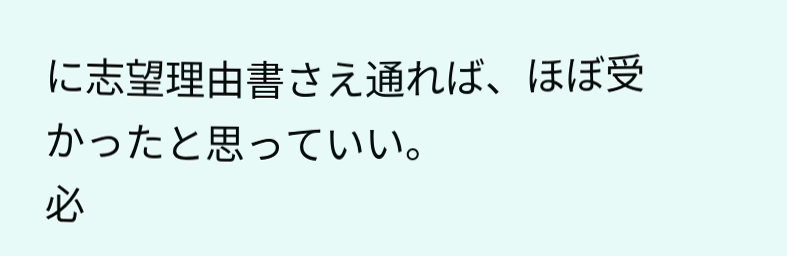に志望理由書さえ通れば、ほぼ受かったと思っていい。
必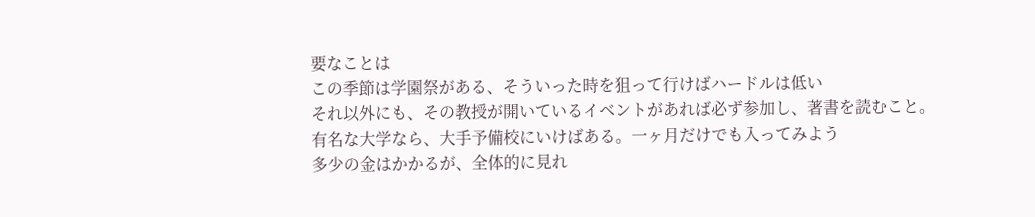要なことは
この季節は学園祭がある、そういった時を狙って行けばハードルは低い
それ以外にも、その教授が開いているイベントがあれば必ず参加し、著書を読むこと。
有名な大学なら、大手予備校にいけばある。一ヶ月だけでも入ってみよう
多少の金はかかるが、全体的に見れ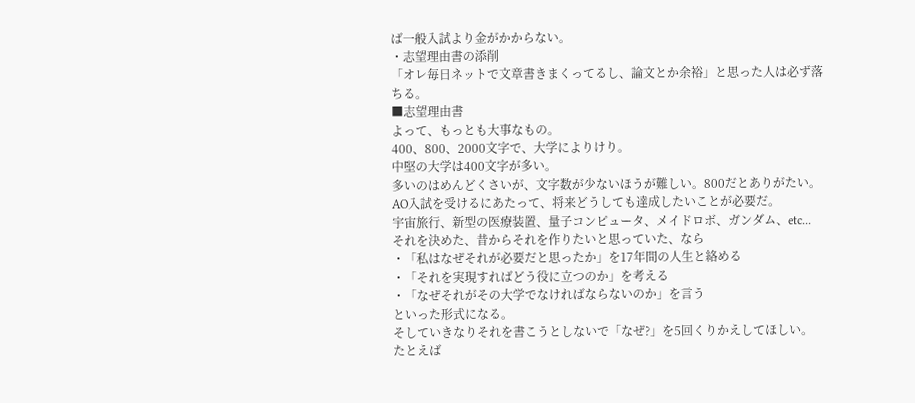ば一般入試より金がかからない。
・志望理由書の添削
「オレ毎日ネットで文章書きまくってるし、論文とか余裕」と思った人は必ず落ちる。
■志望理由書
よって、もっとも大事なもの。
400、800、2000文字で、大学によりけり。
中堅の大学は400文字が多い。
多いのはめんどくさいが、文字数が少ないほうが難しい。800だとありがたい。
AO入試を受けるにあたって、将来どうしても達成したいことが必要だ。
宇宙旅行、新型の医療装置、量子コンピュータ、メイドロボ、ガンダム、etc...
それを決めた、昔からそれを作りたいと思っていた、なら
・「私はなぜそれが必要だと思ったか」を17年間の人生と絡める
・「それを実現すればどう役に立つのか」を考える
・「なぜそれがその大学でなければならないのか」を言う
といった形式になる。
そしていきなりそれを書こうとしないで「なぜ?」を5回くりかえしてほしい。
たとえば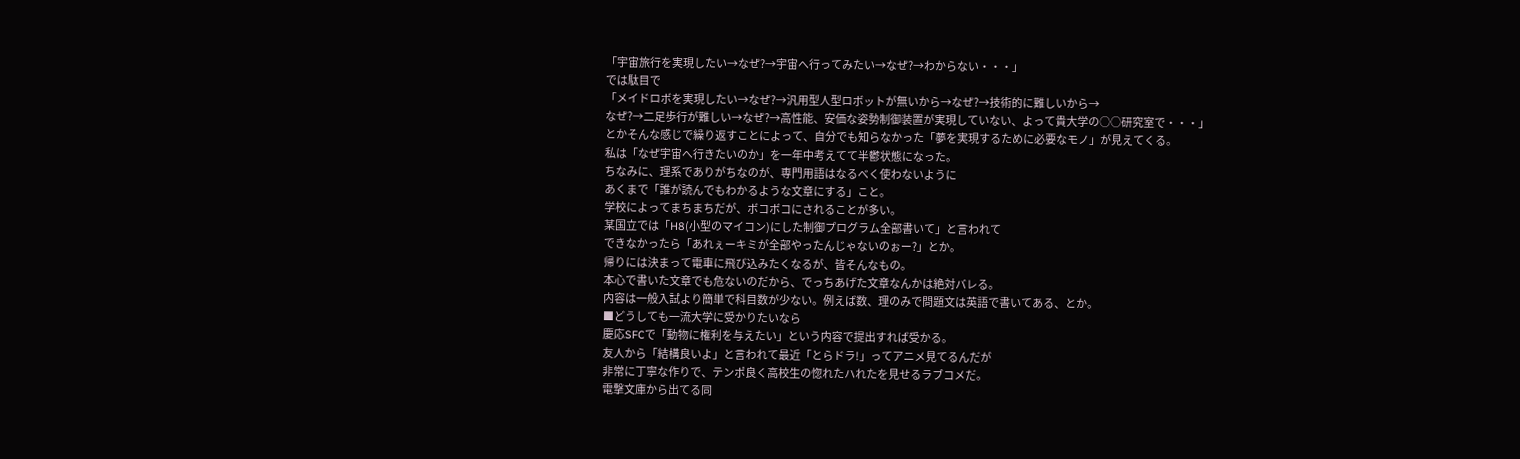「宇宙旅行を実現したい→なぜ?→宇宙へ行ってみたい→なぜ?→わからない・・・」
では駄目で
「メイドロボを実現したい→なぜ?→汎用型人型ロボットが無いから→なぜ?→技術的に難しいから→
なぜ?→二足歩行が難しい→なぜ?→高性能、安価な姿勢制御装置が実現していない、よって貴大学の○○研究室で・・・」
とかそんな感じで繰り返すことによって、自分でも知らなかった「夢を実現するために必要なモノ」が見えてくる。
私は「なぜ宇宙へ行きたいのか」を一年中考えてて半鬱状態になった。
ちなみに、理系でありがちなのが、専門用語はなるべく使わないように
あくまで「誰が読んでもわかるような文章にする」こと。
学校によってまちまちだが、ボコボコにされることが多い。
某国立では「H8(小型のマイコン)にした制御プログラム全部書いて」と言われて
できなかったら「あれぇーキミが全部やったんじゃないのぉー?」とか。
帰りには決まって電車に飛び込みたくなるが、皆そんなもの。
本心で書いた文章でも危ないのだから、でっちあげた文章なんかは絶対バレる。
内容は一般入試より簡単で科目数が少ない。例えば数、理のみで問題文は英語で書いてある、とか。
■どうしても一流大学に受かりたいなら
慶応SFCで「動物に権利を与えたい」という内容で提出すれば受かる。
友人から「結構良いよ」と言われて最近「とらドラ!」ってアニメ見てるんだが
非常に丁寧な作りで、テンポ良く高校生の惚れたハれたを見せるラブコメだ。
電撃文庫から出てる同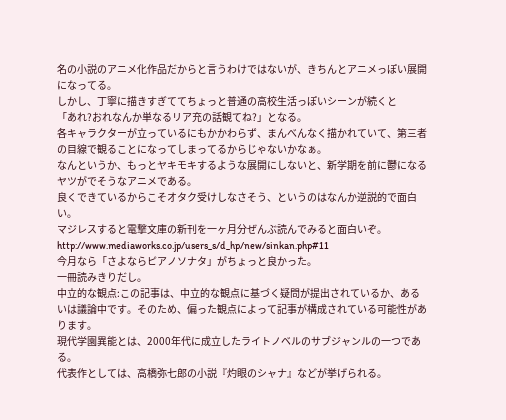名の小説のアニメ化作品だからと言うわけではないが、きちんとアニメっぽい展開になってる。
しかし、丁寧に描きすぎててちょっと普通の高校生活っぽいシーンが続くと
「あれ?おれなんか単なるリア充の話観てね?」となる。
各キャラクターが立っているにもかかわらず、まんべんなく描かれていて、第三者の目線で観ることになってしまってるからじゃないかなぁ。
なんというか、もっとヤキモキするような展開にしないと、新学期を前に鬱になるヤツがでそうなアニメである。
良くできているからこそオタク受けしなさそう、というのはなんか逆説的で面白い。
マジレスすると電撃文庫の新刊を一ヶ月分ぜんぶ読んでみると面白いぞ。
http://www.mediaworks.co.jp/users_s/d_hp/new/sinkan.php#11
今月なら「さよならピアノソナタ」がちょっと良かった。
一冊読みきりだし。
中立的な観点:この記事は、中立的な観点に基づく疑問が提出されているか、あるいは議論中です。そのため、偏った観点によって記事が構成されている可能性があります。
現代学園異能とは、2000年代に成立したライトノベルのサブジャンルの一つである。
代表作としては、高橋弥七郎の小説『灼眼のシャナ』などが挙げられる。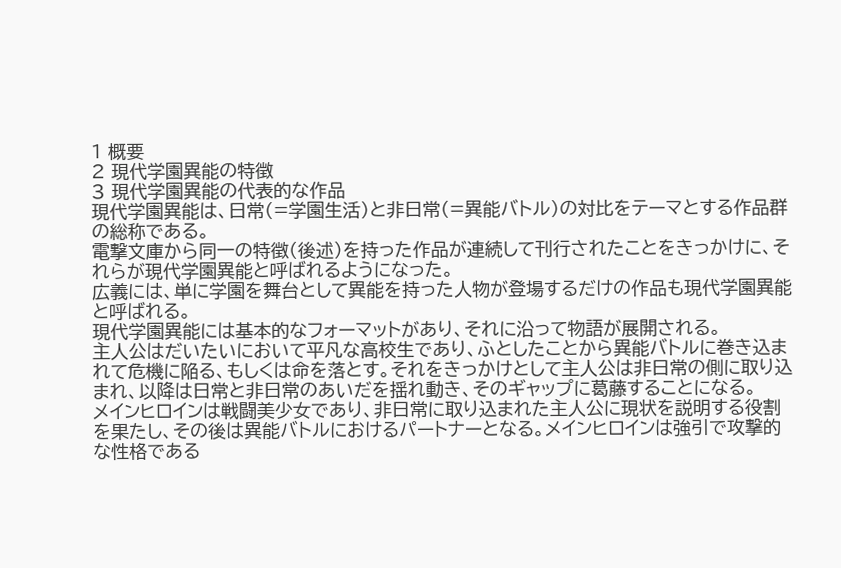1 概要
2 現代学園異能の特徴
3 現代学園異能の代表的な作品
現代学園異能は、日常(=学園生活)と非日常(=異能バトル)の対比をテーマとする作品群の総称である。
電撃文庫から同一の特徴(後述)を持った作品が連続して刊行されたことをきっかけに、それらが現代学園異能と呼ばれるようになった。
広義には、単に学園を舞台として異能を持った人物が登場するだけの作品も現代学園異能と呼ばれる。
現代学園異能には基本的なフォーマットがあり、それに沿って物語が展開される。
主人公はだいたいにおいて平凡な高校生であり、ふとしたことから異能バトルに巻き込まれて危機に陥る、もしくは命を落とす。それをきっかけとして主人公は非日常の側に取り込まれ、以降は日常と非日常のあいだを揺れ動き、そのギャップに葛藤することになる。
メインヒロインは戦闘美少女であり、非日常に取り込まれた主人公に現状を説明する役割を果たし、その後は異能バトルにおけるパートナーとなる。メインヒロインは強引で攻撃的な性格である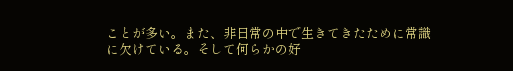ことが多い。また、非日常の中で生きてきたために常識に欠けている。そして何らかの好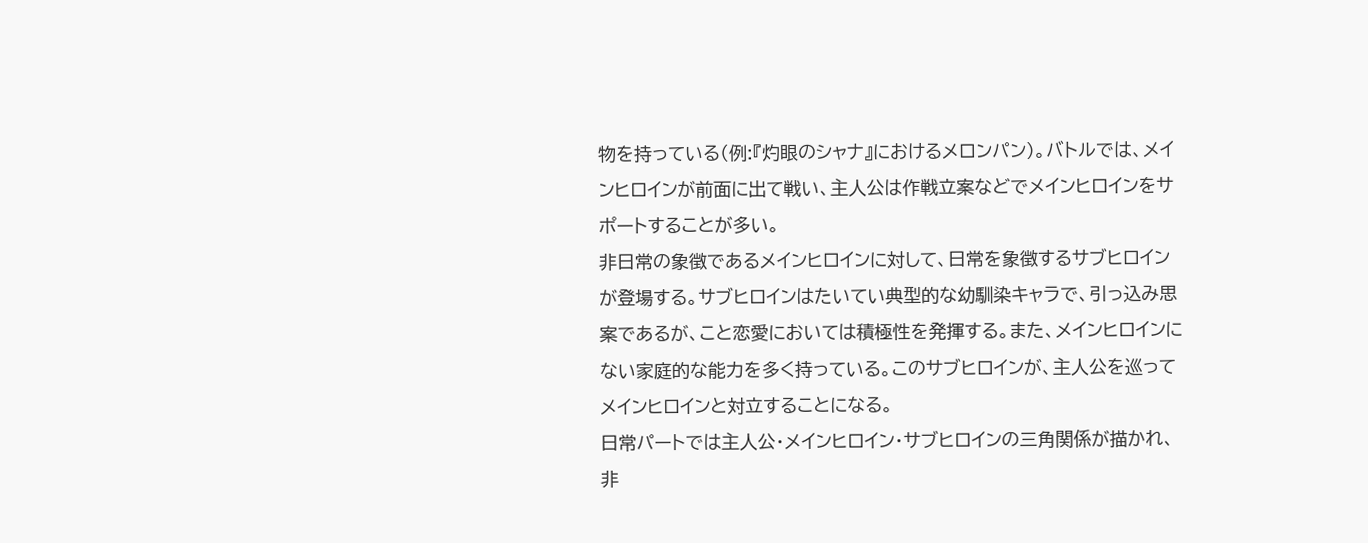物を持っている(例:『灼眼のシャナ』におけるメロンパン)。バトルでは、メインヒロインが前面に出て戦い、主人公は作戦立案などでメインヒロインをサポートすることが多い。
非日常の象徴であるメインヒロインに対して、日常を象徴するサブヒロインが登場する。サブヒロインはたいてい典型的な幼馴染キャラで、引っ込み思案であるが、こと恋愛においては積極性を発揮する。また、メインヒロインにない家庭的な能力を多く持っている。このサブヒロインが、主人公を巡ってメインヒロインと対立することになる。
日常パートでは主人公・メインヒロイン・サブヒロインの三角関係が描かれ、非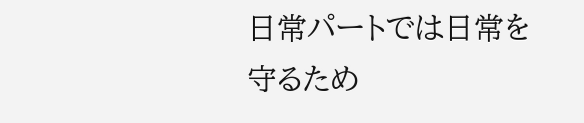日常パートでは日常を守るため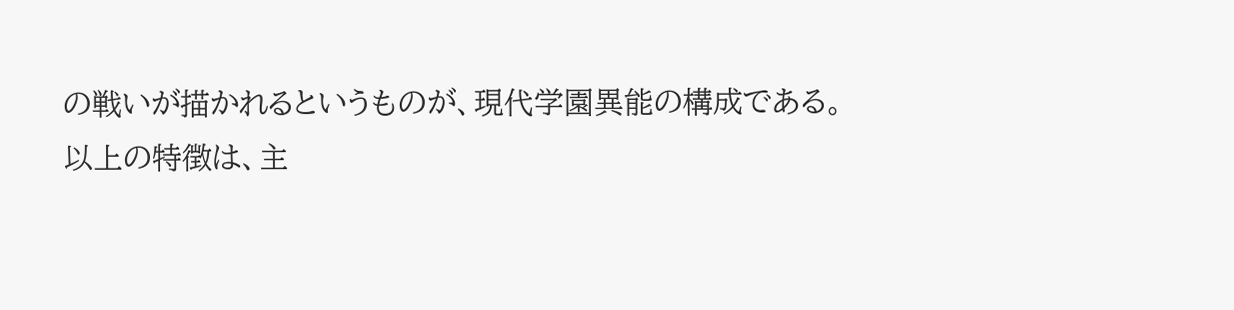の戦いが描かれるというものが、現代学園異能の構成である。
以上の特徴は、主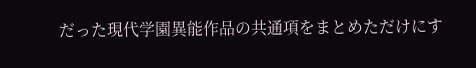だった現代学園異能作品の共通項をまとめただけにす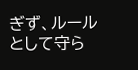ぎず、ルールとして守ら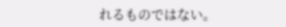れるものではない。